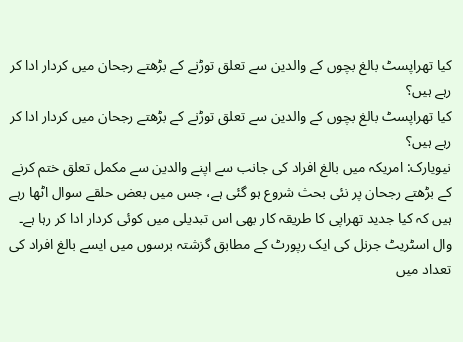کیا تھراپسٹ بالغ بچوں کے والدین سے تعلق توڑنے کے بڑھتے رجحان میں کردار ادا کر رہے ہیں؟
کیا تھراپسٹ بالغ بچوں کے والدین سے تعلق توڑنے کے بڑھتے رجحان میں کردار ادا کر رہے ہیں؟
نیویارک: امریکہ میں بالغ افراد کی جانب سے اپنے والدین سے مکمل تعلق ختم کرنے کے بڑھتے رجحان پر نئی بحث شروع ہو گئی ہے، جس میں بعض حلقے سوال اٹھا رہے ہیں کہ کیا جدید تھراپی کا طریقہ کار بھی اس تبدیلی میں کوئی کردار ادا کر رہا ہے۔
وال اسٹریٹ جرنل کی ایک رپورٹ کے مطابق گزشتہ برسوں میں ایسے بالغ افراد کی تعداد میں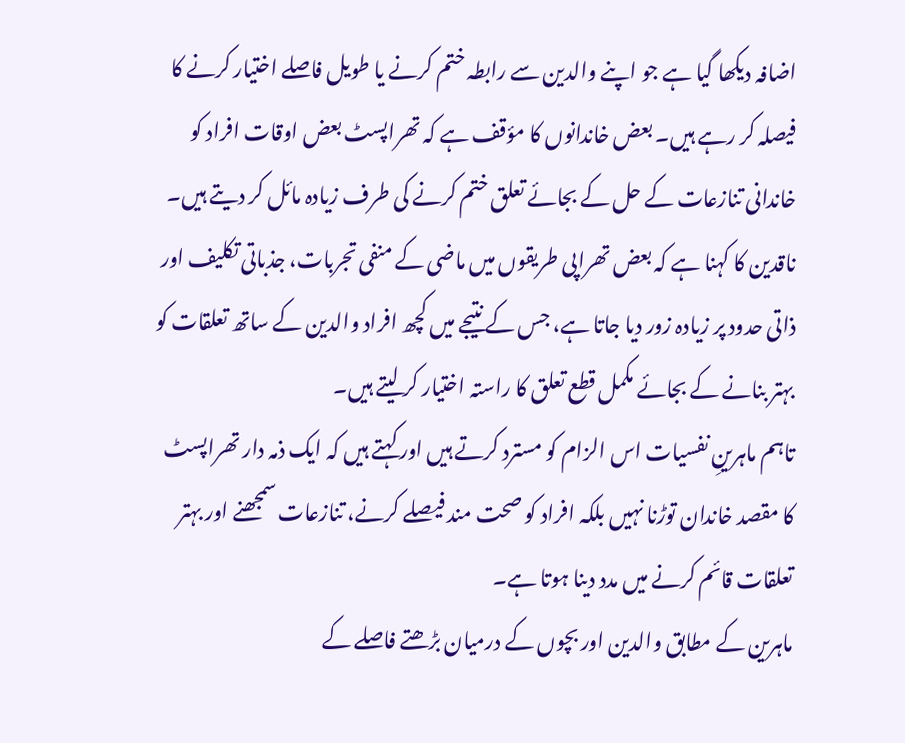اضافہ دیکھا گیا ہے جو اپنے والدین سے رابطہ ختم کرنے یا طویل فاصلے اختیار کرنے کا فیصلہ کر رہے ہیں۔ بعض خاندانوں کا مؤقف ہے کہ تھراپسٹ بعض اوقات افراد کو خاندانی تنازعات کے حل کے بجائے تعلق ختم کرنے کی طرف زیادہ مائل کر دیتے ہیں۔
ناقدین کا کہنا ہے کہ بعض تھراپی طریقوں میں ماضی کے منفی تجربات، جذباتی تکلیف اور ذاتی حدود پر زیادہ زور دیا جاتا ہے، جس کے نتیجے میں کچھ افراد والدین کے ساتھ تعلقات کو بہتر بنانے کے بجائے مکمل قطع تعلق کا راستہ اختیار کر لیتے ہیں۔
تاہم ماہرینِ نفسیات اس الزام کو مسترد کرتے ہیں اور کہتے ہیں کہ ایک ذمہ دار تھراپسٹ کا مقصد خاندان توڑنا نہیں بلکہ افراد کو صحت مند فیصلے کرنے، تنازعات سمجھنے اور بہتر تعلقات قائم کرنے میں مدد دینا ہوتا ہے۔
ماہرین کے مطابق والدین اور بچوں کے درمیان بڑھتے فاصلے کے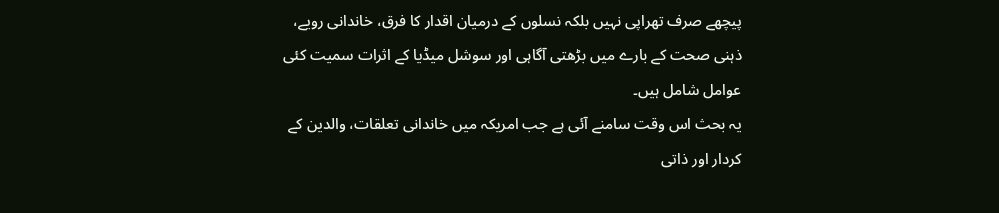پیچھے صرف تھراپی نہیں بلکہ نسلوں کے درمیان اقدار کا فرق، خاندانی رویے، ذہنی صحت کے بارے میں بڑھتی آگاہی اور سوشل میڈیا کے اثرات سمیت کئی عوامل شامل ہیں۔
یہ بحث اس وقت سامنے آئی ہے جب امریکہ میں خاندانی تعلقات، والدین کے کردار اور ذاتی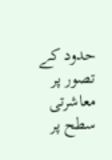حدود کے تصور پر معاشرتی سطح پر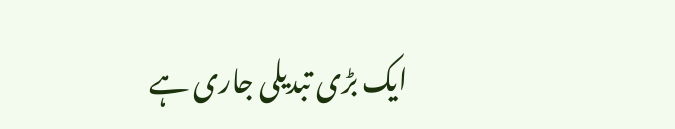ایک بڑی تبدیلی جاری ہے